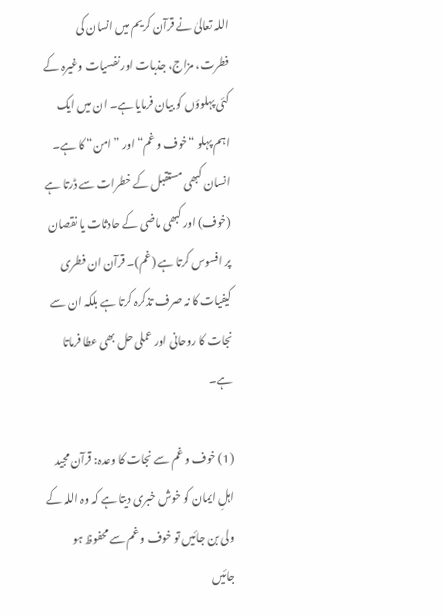اللہ تعالیٰ نے قرآن کریم میں انسان کی فطرت، مزاج، جذبات اور نفسیات وغیرہ کے کئی پہلوؤں کو بیان فرمایا ہے۔ ان میں ایک اہم پہلو “خوف و غم“ اور ”امن“ کا ہے۔ انسان کبھی مستقبل کے خطرات سے ڈرتا ہے (خوف) اور کبھی ماضی کے حادثات یا نقصان پر افسوس کرتا ہے (غم)۔ قرآن ان فطری کیفیات کا نہ صرف تذکرہ کرتا ہے بلکہ ان سے نجات کا روحانی اور عملی حل بھی عطا فرماتا ہے۔

(1) خوف و غم سے نجات کا وعدہ: قرآن مجید اہلِ ایمان کو خوش خبری دیتا ہے کہ وہ اللہ کے ولی بن جائیں تو خوف و غم سے محفوظ ہو جائیں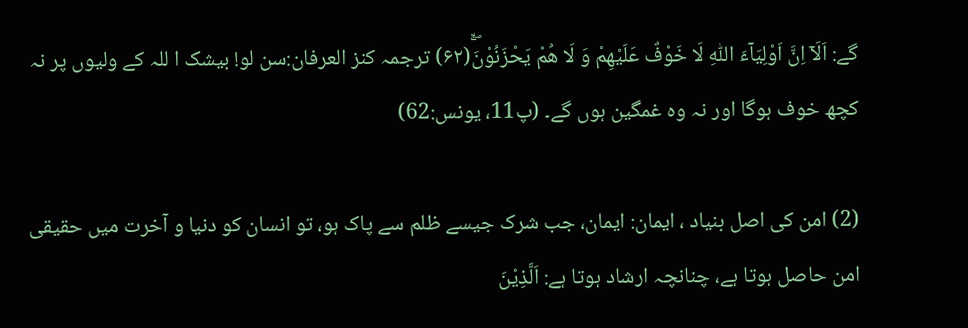گے: اَلَاۤ اِنَّ اَوْلِیَآءَ اللّٰهِ لَا خَوْفٌ عَلَیْهِمْ وَ لَا هُمْ یَحْزَنُوْنَۚۖ(۶۲) ترجمہ کنز العرفان:سن لو! بیشک ا للہ کے ولیوں پر نہ کچھ خوف ہوگا اور نہ وہ غمگین ہوں گے۔ (پ11، یونس:62)

(2) امن کی اصل بنیاد ، ایمان: ایمان، جب شرک جیسے ظلم سے پاک ہو، تو انسان کو دنیا و آخرت میں حقیقی امن حاصل ہوتا ہے، چنانچہ ارشاد ہوتا ہے: اَلَّذِیْنَ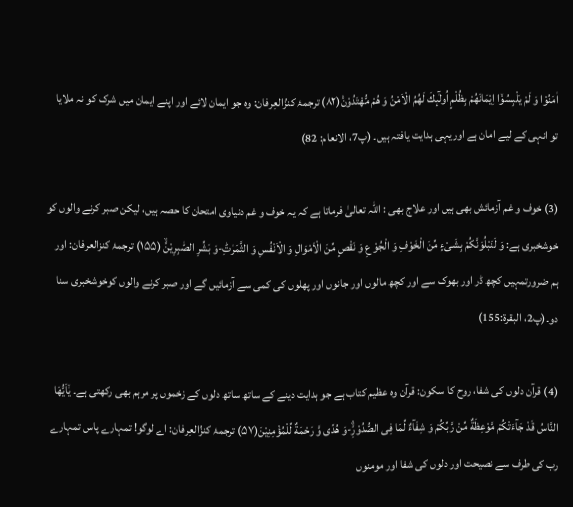اٰمَنُوْا وَ لَمْ یَلْبِسُوْۤا اِیْمَانَهُمْ بِظُلْمٍ اُولٰٓىٕكَ لَهُمُ الْاَمْنُ وَ هُمْ مُّهْتَدُوْنَ۠(۸۲) ترجمۂ کنزُالعِرفان: وہ جو ایمان لائے اور اپنے ایمان میں شرک کو نہ ملایا تو انہی کے لیے امان ہے اوریہی ہدایت یافتہ ہیں۔ (پ7، الانعام: 82)

(3) خوف و غم آزمائش بھی ہیں اور علاج بھی : اللہ تعالیٰ فرماتا ہے کہ یہ خوف و غم دنیاوی امتحان کا حصہ ہیں، لیکن صبر کرنے والوں کو خوشخبری ہے: وَ لَنَبْلُوَنَّكُمْ بِشَیْءٍ مِّنَ الْخَوْفِ وَ الْجُوْ عِ وَ نَقْصٍ مِّنَ الْاَمْوَالِ وَ الْاَنْفُسِ وَ الثَّمَرٰتِؕ-وَ بَشِّرِ الصّٰبِرِیْنَۙ (۱۵۵) ترجمۂ کنزالعرفان: اور ہم ضرورتمہیں کچھ ڈر اور بھوک سے اور کچھ مالوں اور جانوں اور پھلوں کی کمی سے آزمائیں گے اور صبر کرنے والوں کوخوشخبری سنا دو۔(پ2، البقرۃ:155)

(4) قرآن دلوں کی شفا، روح کا سکون: قرآن وہ عظیم کتاب ہے جو ہدایت دینے کے ساتھ ساتھ دلوں کے زخموں پر مرہم بھی رکھتی ہے۔ یٰۤاَیُّهَا النَّاسُ قَدْ جَآءَتْكُمْ مَّوْعِظَةٌ مِّنْ رَّبِّكُمْ وَ شِفَآءٌ لِّمَا فِی الصُّدُوْرِۙ۬-وَ هُدًى وَّ رَحْمَةٌ لِّلْمُؤْمِنِیْنَ(۵۷) ترجمۂ کنزُالعِرفان: اے لوگو! تمہارے پاس تمہارے رب کی طرف سے نصیحت اور دلوں کی شفا اور مومنوں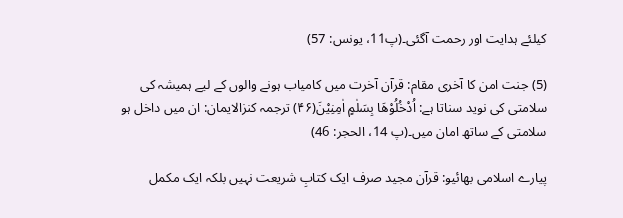کیلئے ہدایت اور رحمت آگئی۔(پ11، یونس: 57)

(5) جنت امن کا آخری مقام: قرآن آخرت میں کامیاب ہونے والوں کے لیے ہمیشہ کی سلامتی کی نوید سناتا ہے: اُدْخُلُوْهَا بِسَلٰمٍ اٰمِنِیْنَ(۴۶) ترجمہ کنزالایمان: ان میں داخل ہو سلامتی کے ساتھ امان میں۔(پ 14، الحجر: 46)

پیارے اسلامی بھائیو: قرآن مجید صرف ایک کتابِ شریعت نہیں بلکہ ایک مکمل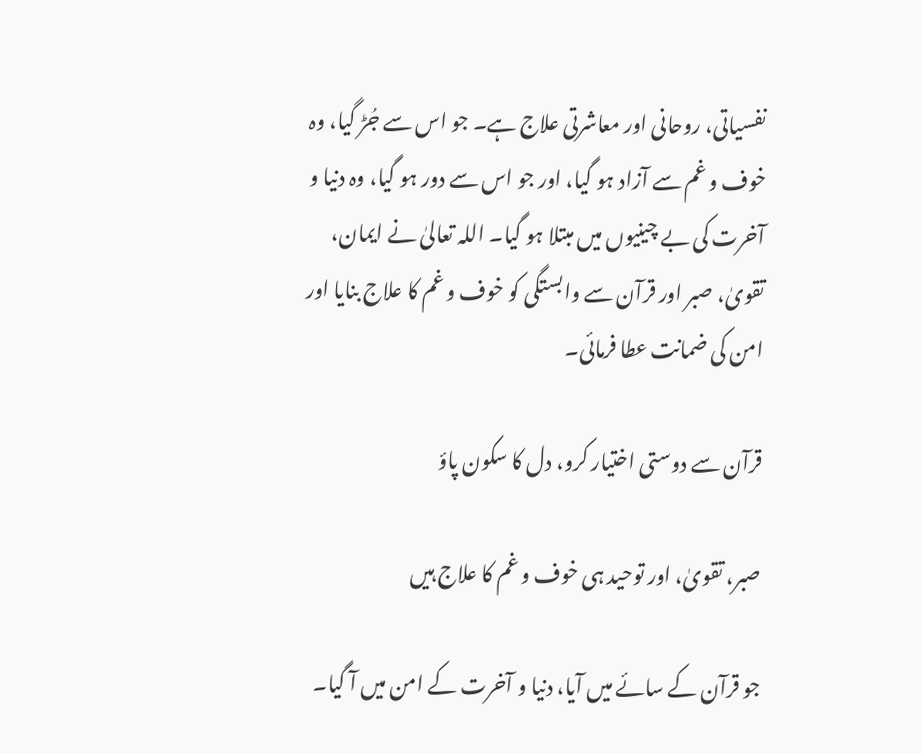نفسیاتی، روحانی اور معاشرتی علاج ہے۔ جو اس سے جُڑ گیا، وہ خوف و غم سے آزاد ہو گیا، اور جو اس سے دور ہو گیا، وہ دنیا و آخرت کی بے چینیوں میں مبتلا ہو گیا۔ اللہ تعالیٰ نے ایمان، تقویٰ، صبر اور قرآن سے وابستگی کو خوف و غم کا علاج بنایا اور امن کی ضمانت عطا فرمائی۔

قرآن سے دوستی اختیار کرو، دل کا سکون پاؤ

صبر، تقویٰ، اور توحید ہی خوف و غم کا علاج ہیں

جو قرآن کے سائے میں آیا، دنیا و آخرت کے امن میں آ گیا۔